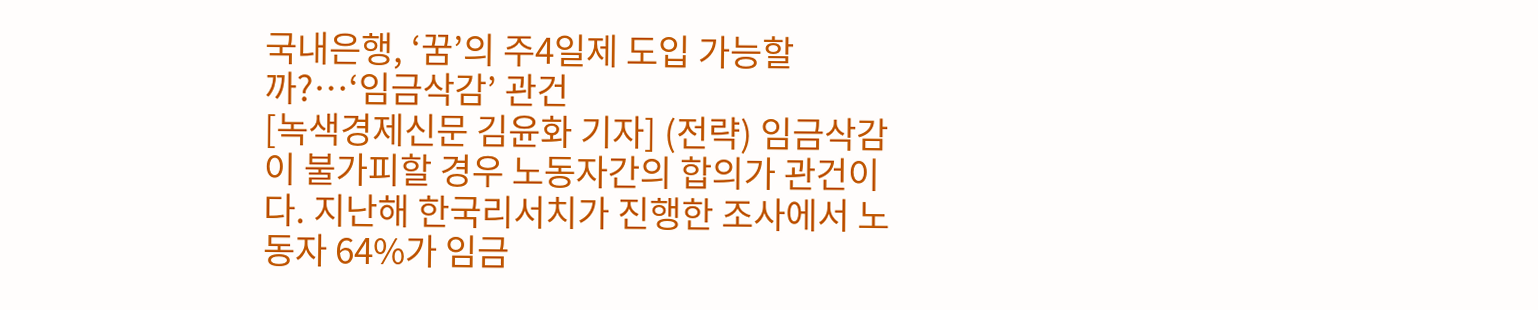국내은행, ‘꿈’의 주4일제 도입 가능할까?…‘임금삭감’ 관건
[녹색경제신문 김윤화 기자] (전략) 임금삭감이 불가피할 경우 노동자간의 합의가 관건이다. 지난해 한국리서치가 진행한 조사에서 노동자 64%가 임금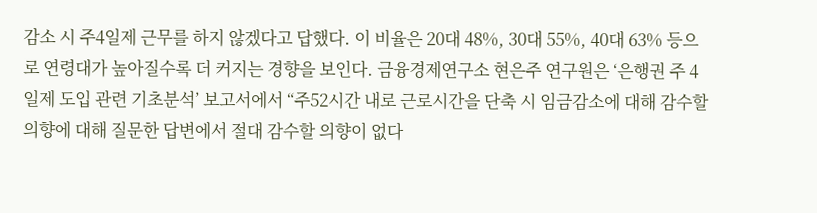감소 시 주4일제 근무를 하지 않겠다고 답했다. 이 비율은 20대 48%, 30대 55%, 40대 63% 등으로 연령대가 높아질수록 더 커지는 경향을 보인다. 금융경제연구소 현은주 연구원은 ‘은행권 주 4일제 도입 관련 기초분석’ 보고서에서 “주52시간 내로 근로시간을 단축 시 임금감소에 대해 감수할 의향에 대해 질문한 답변에서 절대 감수할 의향이 없다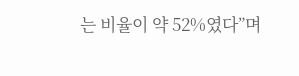는 비율이 약 52%였다”며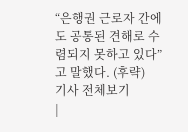“은행권 근로자 간에도 공통된 견해로 수렴되지 못하고 있다”고 말했다. (후략)
기사 전체보기
|